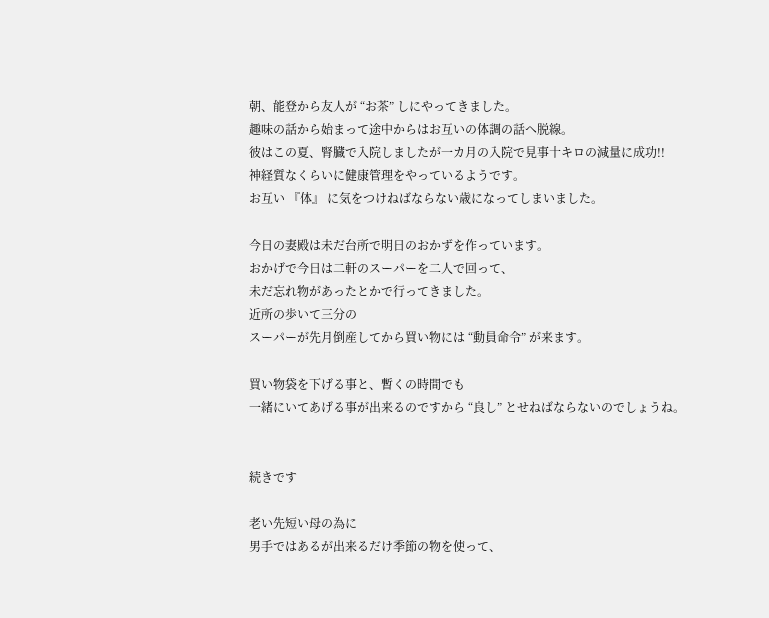朝、能登から友人が “お茶” しにやってきました。
趣味の話から始まって途中からはお互いの体調の話へ脱線。
彼はこの夏、腎臓で入院しましたが一カ月の入院で見事十キロの減量に成功!!
神経質なくらいに健康管理をやっているようです。
お互い 『体』 に気をつけねばならない歳になってしまいました。

今日の妻殿は未だ台所で明日のおかずを作っています。
おかげで今日は二軒のスーパーを二人で回って、
未だ忘れ物があったとかで行ってきました。
近所の歩いて三分の
スーパーが先月倒産してから買い物には “動員命令” が来ます。

買い物袋を下げる事と、暫くの時間でも
一緒にいてあげる事が出来るのですから “良し” とせねばならないのでしょうね。


続きです

老い先短い母の為に
男手ではあるが出来るだけ季節の物を使って、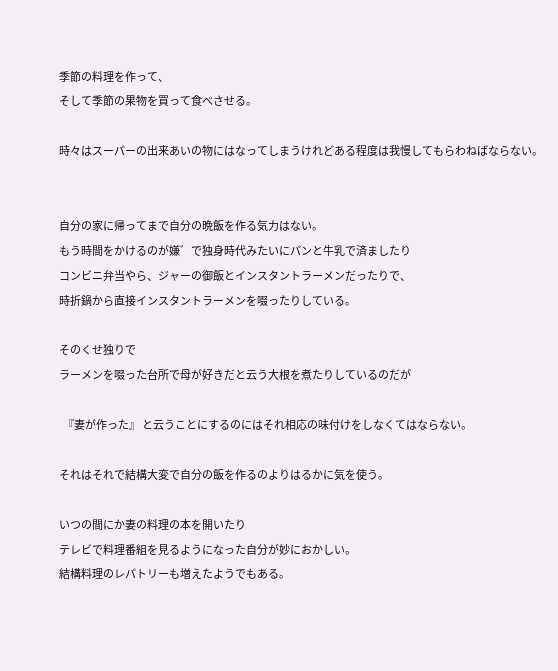季節の料理を作って、
そして季節の果物を買って食べさせる。

時々はスーパーの出来あいの物にはなってしまうけれどある程度は我慢してもらわねばならない。


自分の家に帰ってまで自分の晩飯を作る気力はない。
もう時間をかけるのが嫌゛で独身時代みたいにパンと牛乳で済ましたり
コンビニ弁当やら、ジャーの御飯とインスタントラーメンだったりで、
時折鍋から直接インスタントラーメンを啜ったりしている。

そのくせ独りで
ラーメンを啜った台所で母が好きだと云う大根を煮たりしているのだが

  『妻が作った』 と云うことにするのにはそれ相応の味付けをしなくてはならない。

それはそれで結構大変で自分の飯を作るのよりはるかに気を使う。

いつの間にか妻の料理の本を開いたり
テレビで料理番組を見るようになった自分が妙におかしい。
結構料理のレパトリーも増えたようでもある。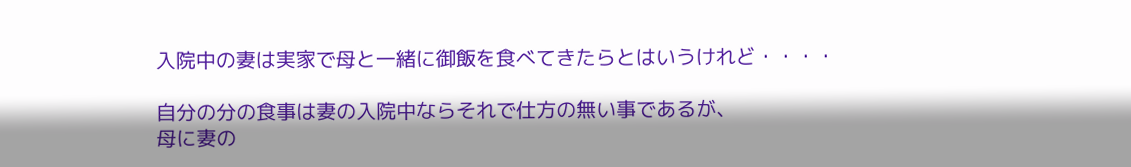入院中の妻は実家で母と一緒に御飯を食べてきたらとはいうけれど・・・・

自分の分の食事は妻の入院中ならそれで仕方の無い事であるが、
母に妻の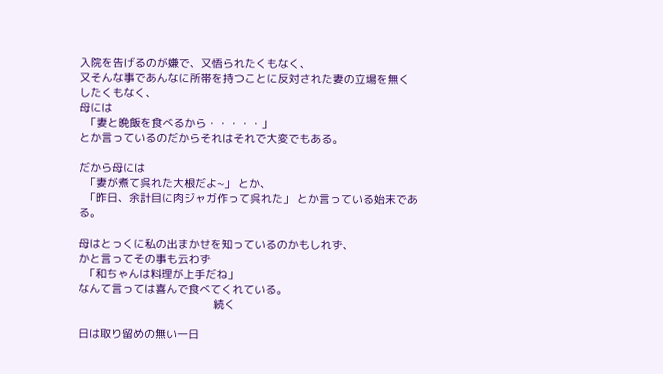入院を告げるのが嫌で、又悟られたくもなく、
又そんな事であんなに所帯を持つことに反対された妻の立場を無くしたくもなく、
母には
  「妻と晩飯を食べるから・・・・・」
とか言っているのだからそれはそれで大変でもある。

だから母には
  「妻が煮て呉れた大根だよ~」 とか、
  「昨日、余計目に肉ジャガ作って呉れた」 とか言っている始末である。

母はとっくに私の出まかせを知っているのかもしれず、
かと言ってその事も云わず
  「和ちゃんは料理が上手だね」
なんて言っては喜んで食べてくれている。
                                             続く

日は取り留めの無い一日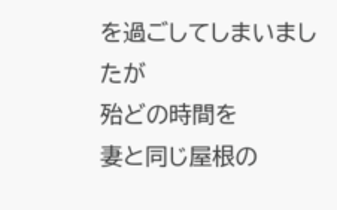を過ごしてしまいましたが
殆どの時間を
妻と同じ屋根の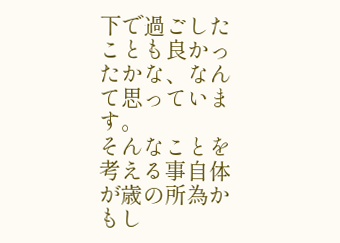下で過ごしたことも良かったかな、なんて思っています。
そんなことを考える事自体が歳の所為かもし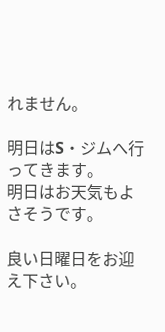れません。

明日はS・ジムへ行ってきます。
明日はお天気もよさそうです。

良い日曜日をお迎え下さい。